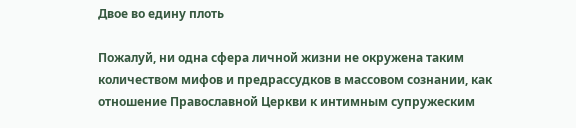Двое во едину плоть

Пожалуй, ни одна сфера личной жизни не окружена таким количеством мифов и предрассудков в массовом сознании, как отношение Православной Церкви к интимным супружеским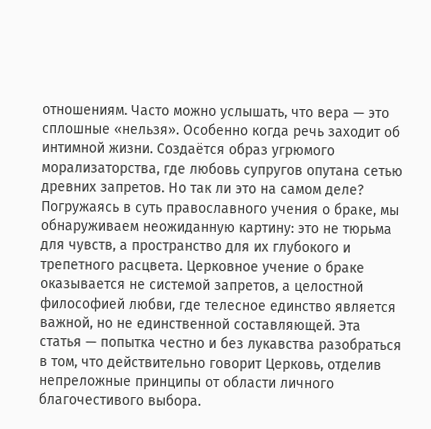отношениям. Часто можно услышать, что вера — это сплошные «нельзя». Особенно когда речь заходит об интимной жизни. Создаётся образ угрюмого морализаторства, где любовь супругов опутана сетью древних запретов. Но так ли это на самом деле? Погружаясь в суть православного учения о браке, мы обнаруживаем неожиданную картину: это не тюрьма для чувств, а пространство для их глубокого и трепетного расцвета. Церковное учение о браке оказывается не системой запретов, а целостной философией любви, где телесное единство является важной, но не единственной составляющей. Эта статья — попытка честно и без лукавства разобраться в том, что действительно говорит Церковь, отделив непреложные принципы от области личного благочестивого выбора.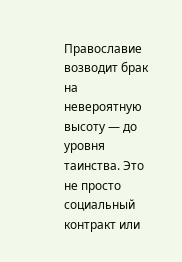Православие возводит брак на невероятную высоту — до уровня таинства. Это не просто социальный контракт или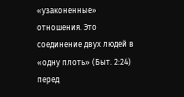«узаконенные» отношения. Это соединение двух людей в «одну плоть» (Быт. 2:24) перед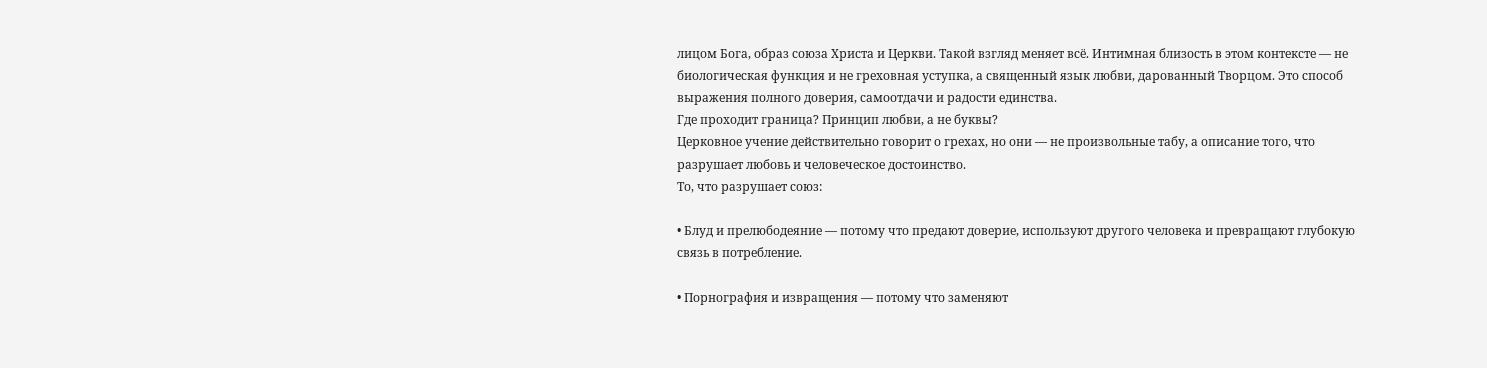лицом Бога, образ союза Христа и Церкви. Такой взгляд меняет всё. Интимная близость в этом контексте — не биологическая функция и не греховная уступка, а священный язык любви, дарованный Творцом. Это способ выражения полного доверия, самоотдачи и радости единства.
Где проходит граница? Принцип любви, а не буквы?
Церковное учение действительно говорит о грехах, но они — не произвольные табу, а описание того, что разрушает любовь и человеческое достоинство.
То, что разрушает союз:

• Блуд и прелюбодеяние — потому что предают доверие, используют другого человека и превращают глубокую связь в потребление.

• Порнография и извращения — потому что заменяют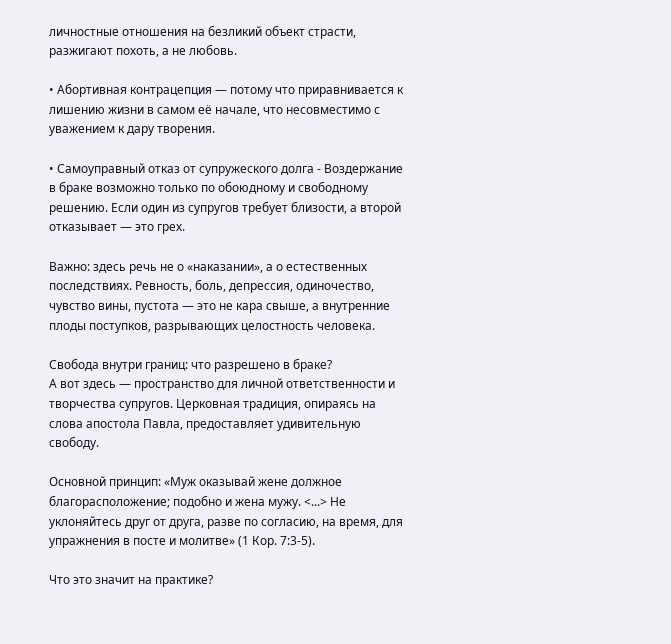личностные отношения на безликий объект страсти, разжигают похоть, а не любовь.

• Абортивная контрацепция — потому что приравнивается к лишению жизни в самом её начале, что несовместимо с уважением к дару творения.

• Самоуправный отказ от супружеского долга - Воздержание в браке возможно только по обоюдному и свободному решению. Если один из супругов требует близости, а второй отказывает — это грех.

Важно: здесь речь не о «наказании», а о естественных последствиях. Ревность, боль, депрессия, одиночество, чувство вины, пустота — это не кара свыше, а внутренние плоды поступков, разрывающих целостность человека.

Свобода внутри границ: что разрешено в браке?
А вот здесь — пространство для личной ответственности и творчества супругов. Церковная традиция, опираясь на слова апостола Павла, предоставляет удивительную свободу.

Основной принцип: «Муж оказывай жене должное благорасположение; подобно и жена мужу. <...> Не уклоняйтесь друг от друга, разве по согласию, на время, для упражнения в посте и молитве» (1 Кор. 7:3-5).

Что это значит на практике?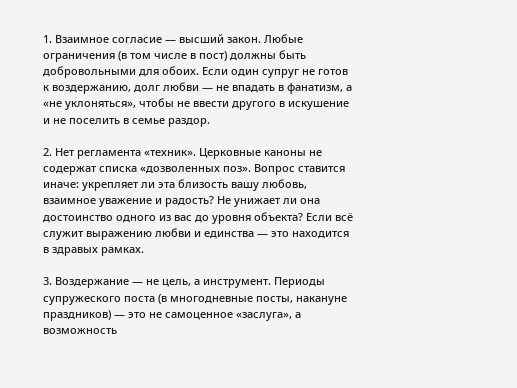1. Взаимное согласие — высший закон. Любые ограничения (в том числе в пост) должны быть добровольными для обоих. Если один супруг не готов к воздержанию, долг любви — не впадать в фанатизм, а «не уклоняться», чтобы не ввести другого в искушение и не поселить в семье раздор.

2. Нет регламента «техник». Церковные каноны не содержат списка «дозволенных поз». Вопрос ставится иначе: укрепляет ли эта близость вашу любовь, взаимное уважение и радость? Не унижает ли она достоинство одного из вас до уровня объекта? Если всё служит выражению любви и единства — это находится в здравых рамках.

3. Воздержание — не цель, а инструмент. Периоды супружеского поста (в многодневные посты, накануне праздников) — это не самоценное «заслуга», а возможность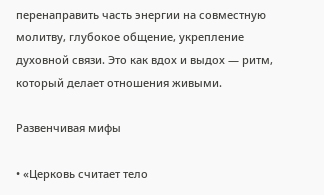перенаправить часть энергии на совместную молитву, глубокое общение, укрепление духовной связи. Это как вдох и выдох — ритм, который делает отношения живыми.

Развенчивая мифы

• «Церковь считает тело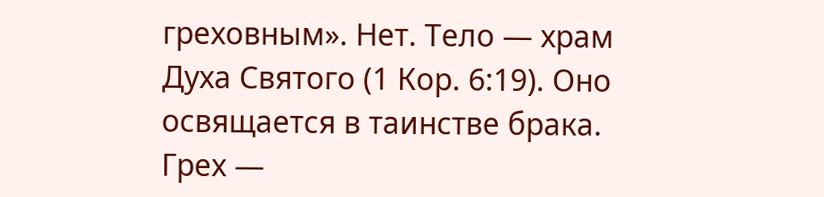греховным». Нет. Тело — храм Духа Святого (1 Кор. 6:19). Оно освящается в таинстве брака. Грех —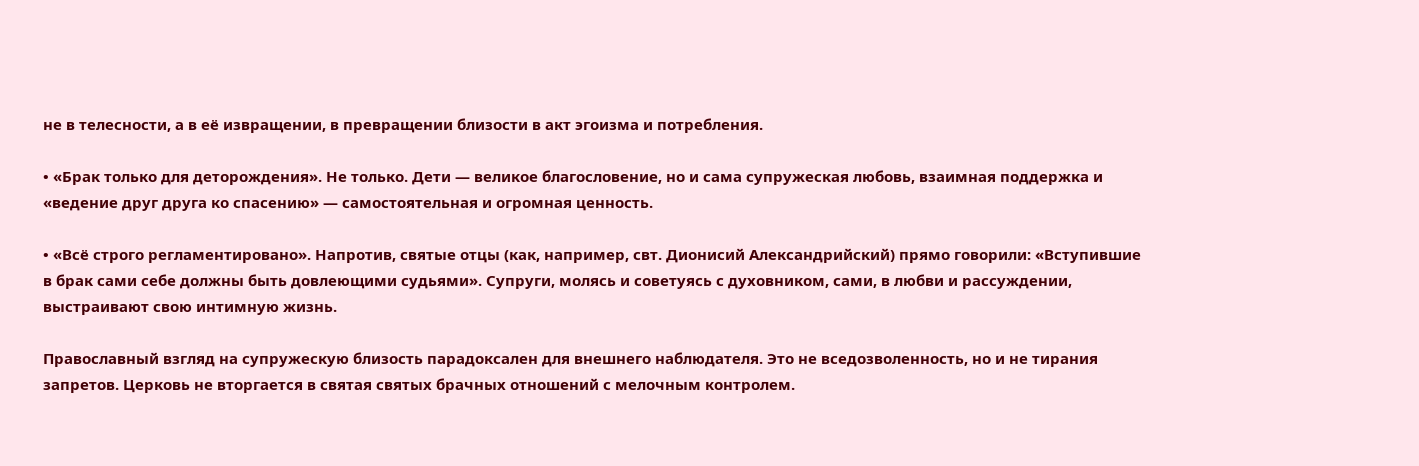не в телесности, а в её извращении, в превращении близости в акт эгоизма и потребления.

• «Брак только для деторождения». Не только. Дети — великое благословение, но и сама супружеская любовь, взаимная поддержка и «ведение друг друга ко спасению» — самостоятельная и огромная ценность.

• «Всё строго регламентировано». Напротив, святые отцы (как, например, свт. Дионисий Александрийский) прямо говорили: «Вступившие в брак сами себе должны быть довлеющими судьями». Супруги, молясь и советуясь с духовником, сами, в любви и рассуждении, выстраивают свою интимную жизнь.

Православный взгляд на супружескую близость парадоксален для внешнего наблюдателя. Это не вседозволенность, но и не тирания запретов. Церковь не вторгается в святая святых брачных отношений с мелочным контролем.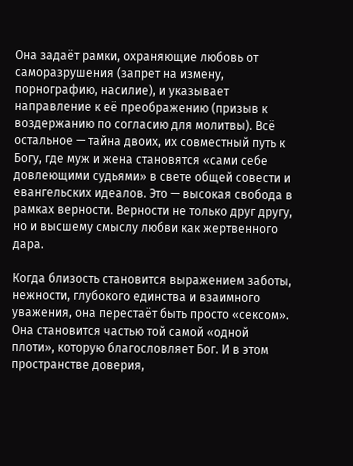Она задаёт рамки, охраняющие любовь от саморазрушения (запрет на измену, порнографию, насилие), и указывает направление к её преображению (призыв к воздержанию по согласию для молитвы). Всё остальное — тайна двоих, их совместный путь к Богу, где муж и жена становятся «сами себе довлеющими судьями» в свете общей совести и евангельских идеалов. Это — высокая свобода в рамках верности. Верности не только друг другу, но и высшему смыслу любви как жертвенного дара.

Когда близость становится выражением заботы, нежности, глубокого единства и взаимного уважения, она перестаёт быть просто «сексом». Она становится частью той самой «одной плоти», которую благословляет Бог. И в этом пространстве доверия,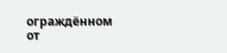ограждённом от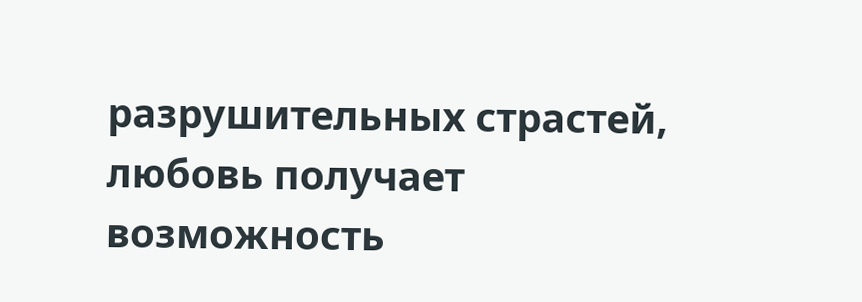разрушительных страстей, любовь получает возможность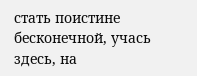стать поистине бесконечной, учась здесь, на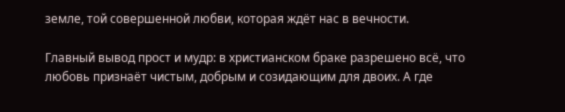земле, той совершенной любви, которая ждёт нас в вечности.

Главный вывод прост и мудр: в христианском браке разрешено всё, что любовь признаёт чистым, добрым и созидающим для двоих. А где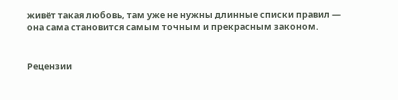живёт такая любовь, там уже не нужны длинные списки правил — она сама становится самым точным и прекрасным законом.


Рецензии